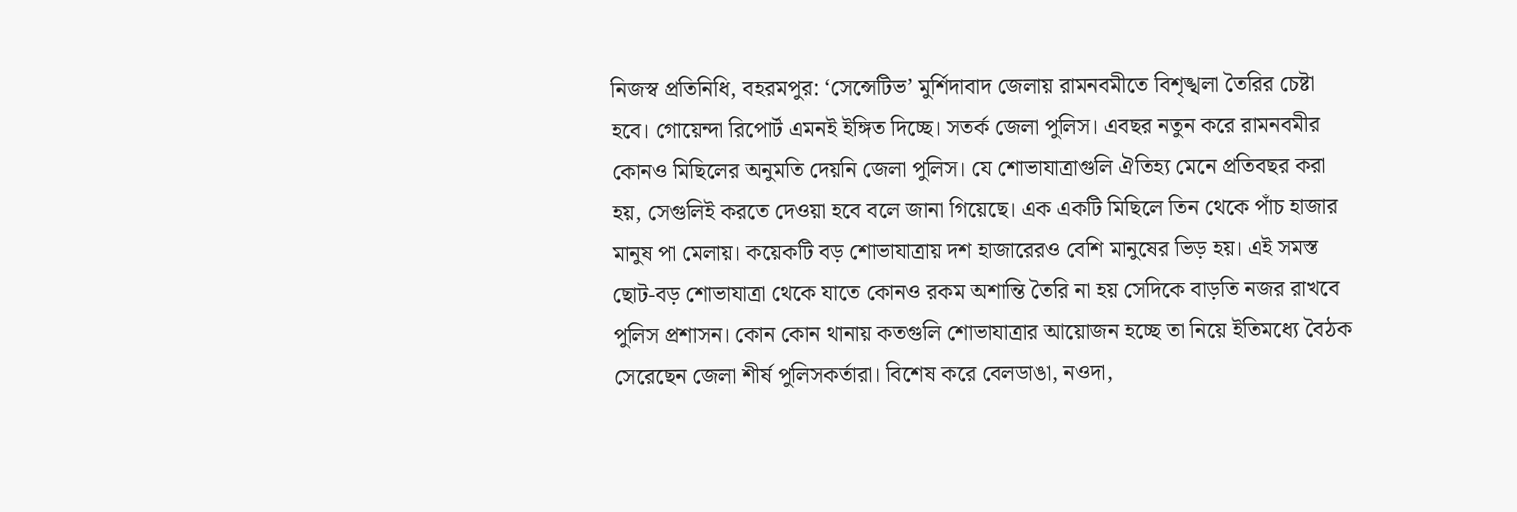নিজস্ব প্রতিনিধি, বহরমপুর: ‘সেন্সেটিভ’ মুর্শিদাবাদ জেলায় রামনবমীতে বিশৃঙ্খলা তৈরির চেষ্টা হবে। গোয়েন্দা রিপোর্ট এমনই ইঙ্গিত দিচ্ছে। সতর্ক জেলা পুলিস। এবছর নতুন করে রামনবমীর কোনও মিছিলের অনুমতি দেয়নি জেলা পুলিস। যে শোভাযাত্রাগুলি ঐতিহ্য মেনে প্রতিবছর করা হয়, সেগুলিই করতে দেওয়া হবে বলে জানা গিয়েছে। এক একটি মিছিলে তিন থেকে পাঁচ হাজার মানুষ পা মেলায়। কয়েকটি বড় শোভাযাত্রায় দশ হাজারেরও বেশি মানুষের ভিড় হয়। এই সমস্ত ছোট-বড় শোভাযাত্রা থেকে যাতে কোনও রকম অশান্তি তৈরি না হয় সেদিকে বাড়তি নজর রাখবে পুলিস প্রশাসন। কোন কোন থানায় কতগুলি শোভাযাত্রার আয়োজন হচ্ছে তা নিয়ে ইতিমধ্যে বৈঠক সেরেছেন জেলা শীর্ষ পুলিসকর্তারা। বিশেষ করে বেলডাঙা, নওদা,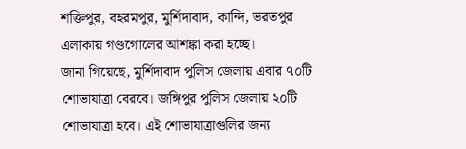শক্তিপুর, বহরমপুর, মুর্শিদাবাদ, কান্দি, ভরতপুর এলাকায় গণ্ডগোলের আশঙ্কা করা হচ্ছে।
জানা গিয়েছে, মুর্শিদাবাদ পুলিস জেলায় এবার ৭০টি শোভাযাত্রা বেরবে। জঙ্গিপুর পুলিস জেলায় ২০টি শোভাযাত্রা হবে। এই শোভাযাত্রাগুলির জন্য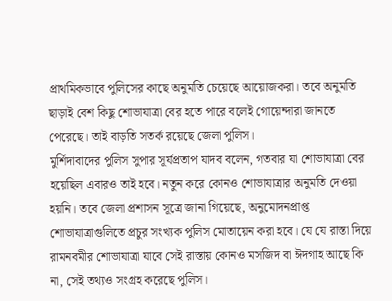প্রাথমিকভাবে পুলিসের কাছে অনুমতি চেয়েছে আয়োজকরা। তবে অনুমতি ছাড়াই বেশ কিছু শোভাযাত্রা বের হতে পারে বলেই গোয়েন্দারা জানতে পেরেছে। তাই বাড়তি সতর্ক রয়েছে জেলা পুলিস।
মুর্শিদাবাদের পুলিস সুপার সূর্যপ্রতাপ যাদব বলেন, গতবার যা শোভাযাত্রা বের হয়েছিল এবারও তাই হবে। নতুন করে কোনও শোভাযাত্রার অনুমতি দেওয়া হয়নি। তবে জেলা প্রশাসন সূত্রে জানা গিয়েছে, অনুমোদনপ্রাপ্ত শোভাযাত্রাগুলিতে প্রচুর সংখ্যক পুলিস মোতায়েন করা হবে। যে যে রাস্তা দিয়ে রামনবমীর শোভাযাত্রা যাবে সেই রাস্তায় কোনও মসজিদ বা ঈদগাহ আছে কি না, সেই তথ্যও সংগ্রহ করেছে পুলিস।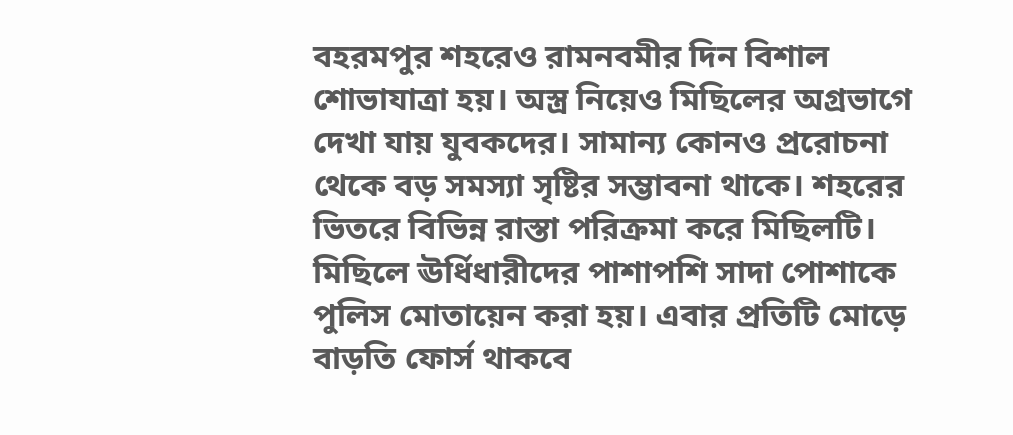বহরমপুর শহরেও রামনবমীর দিন বিশাল শোভাযাত্রা হয়। অস্ত্র নিয়েও মিছিলের অগ্রভাগে দেখা যায় যুবকদের। সামান্য কোনও প্ররোচনা থেকে বড় সমস্যা সৃষ্টির সম্ভাবনা থাকে। শহরের ভিতরে বিভিন্ন রাস্তা পরিক্রমা করে মিছিলটি। মিছিলে ঊর্ধিধারীদের পাশাপশি সাদা পোশাকে পুলিস মোতায়েন করা হয়। এবার প্রতিটি মোড়ে বাড়তি ফোর্স থাকবে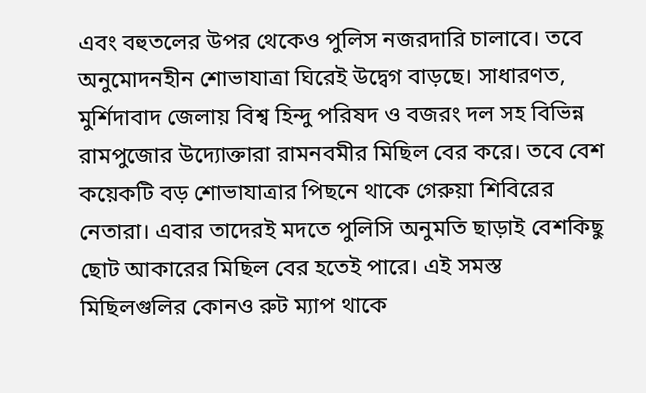এবং বহুতলের উপর থেকেও পুলিস নজরদারি চালাবে। তবে অনুমোদনহীন শোভাযাত্রা ঘিরেই উদ্বেগ বাড়ছে। সাধারণত, মুর্শিদাবাদ জেলায় বিশ্ব হিন্দু পরিষদ ও বজরং দল সহ বিভিন্ন রামপুজোর উদ্যোক্তারা রামনবমীর মিছিল বের করে। তবে বেশ কয়েকটি বড় শোভাযাত্রার পিছনে থাকে গেরুয়া শিবিরের নেতারা। এবার তাদেরই মদতে পুলিসি অনুমতি ছাড়াই বেশকিছু ছোট আকারের মিছিল বের হতেই পারে। এই সমস্ত মিছিলগুলির কোনও রুট ম্যাপ থাকে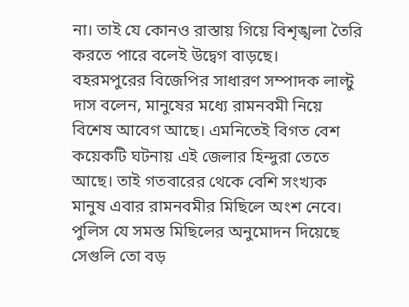না। তাই যে কোনও রাস্তায় গিয়ে বিশৃঙ্খলা তৈরি করতে পারে বলেই উদ্বেগ বাড়ছে।
বহরমপুরের বিজেপির সাধারণ সম্পাদক লাল্টু দাস বলেন, মানুষের মধ্যে রামনবমী নিয়ে বিশেষ আবেগ আছে। এমনিতেই বিগত বেশ কয়েকটি ঘটনায় এই জেলার হিন্দুরা তেতে আছে। তাই গতবারের থেকে বেশি সংখ্যক মানুষ এবার রামনবমীর মিছিলে অংশ নেবে। পুলিস যে সমস্ত মিছিলের অনুমোদন দিয়েছে সেগুলি তো বড়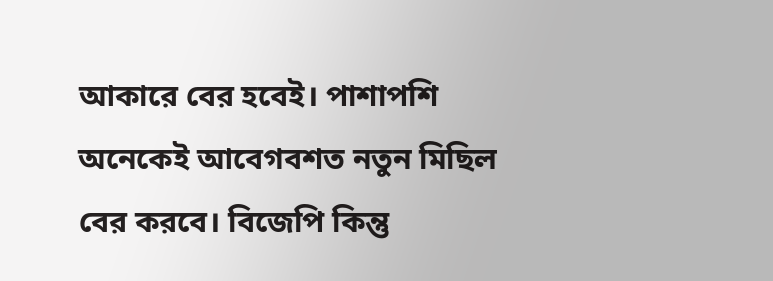আকারে বের হবেই। পাশাপশি অনেকেই আবেগবশত নতুন মিছিল বের করবে। বিজেপি কিন্তু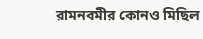রামনবমীর কোনও মিছিল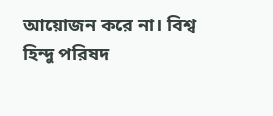আয়োজন করে না। বিশ্ব হিন্দু পরিষদ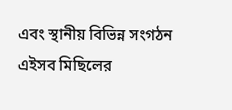এবং স্থানীয় বিভিন্ন সংগঠন এইসব মিছিলের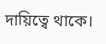দায়িত্বে থাকে।